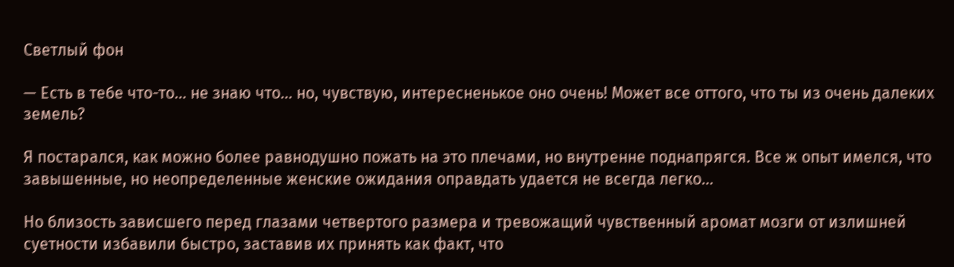Светлый фон

— Есть в тебе что-то… не знаю что… но, чувствую, интересненькое оно очень! Может все оттого, что ты из очень далеких земель?

Я постарался, как можно более равнодушно пожать на это плечами, но внутренне поднапрягся. Все ж опыт имелся, что завышенные, но неопределенные женские ожидания оправдать удается не всегда легко…

Но близость зависшего перед глазами четвертого размера и тревожащий чувственный аромат мозги от излишней суетности избавили быстро, заставив их принять как факт, что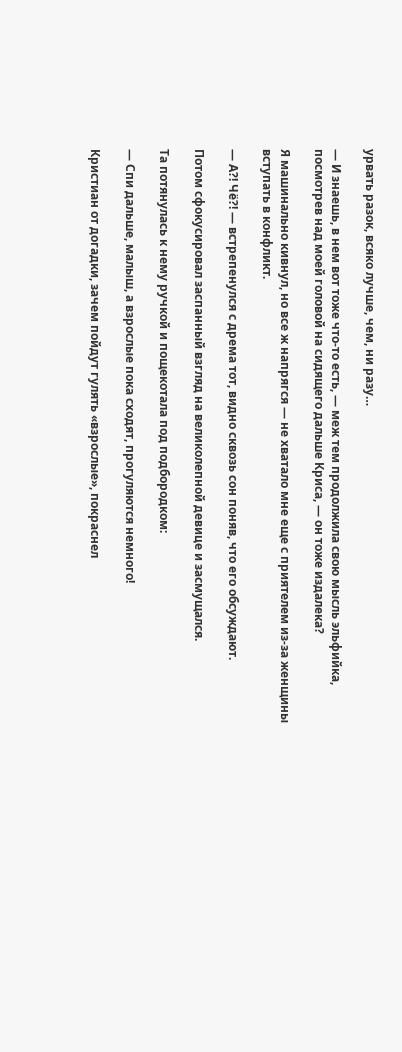урвать разок, всяко лучше, чем, ни разу…

— И знаешь, в нем вот тоже что-то есть, — меж тем продолжила свою мысль эльфийка, посмотрев над моей головой на сидящего дальше Криса, — он тоже издалека?

Я машинально кивнул, но все ж напрягся — не хватало мне еще с приятелем из-за женщины вступать в конфликт.

— А?! Чё?! — встрепенулся с дрема тот, видно сквозь сон поняв, что его обсуждают.

Потом сфокусировал заспанный взгляд на великолепной девице и засмущался.

Та потянулась к нему ручкой и пощекотала под подбородком:

— Спи дальше, малыш, а взрослые пока сходят, прогуляются немного!

Кристиан от догадки, зачем пойдут гулять «взрослые», покраснел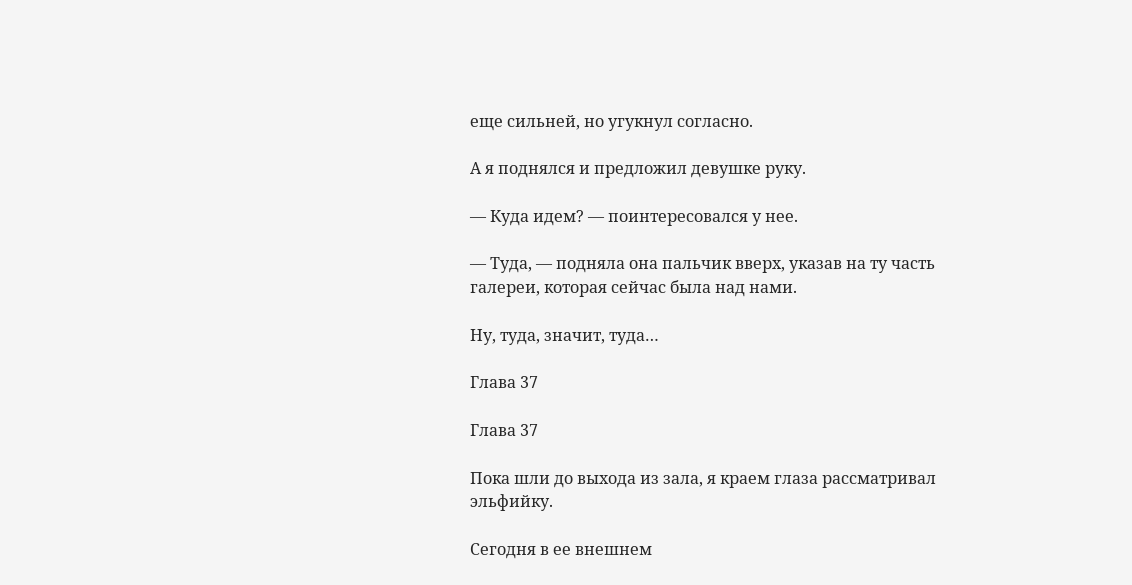еще сильней, но угукнул согласно.

А я поднялся и предложил девушке руку.

— Куда идем? — поинтересовался у нее.

— Туда, — подняла она пальчик вверх, указав на ту часть галереи, которая сейчас была над нами.

Ну, туда, значит, туда…

Глава 37

Глава 37

Пока шли до выхода из зала, я краем глаза рассматривал эльфийку.

Сегодня в ее внешнем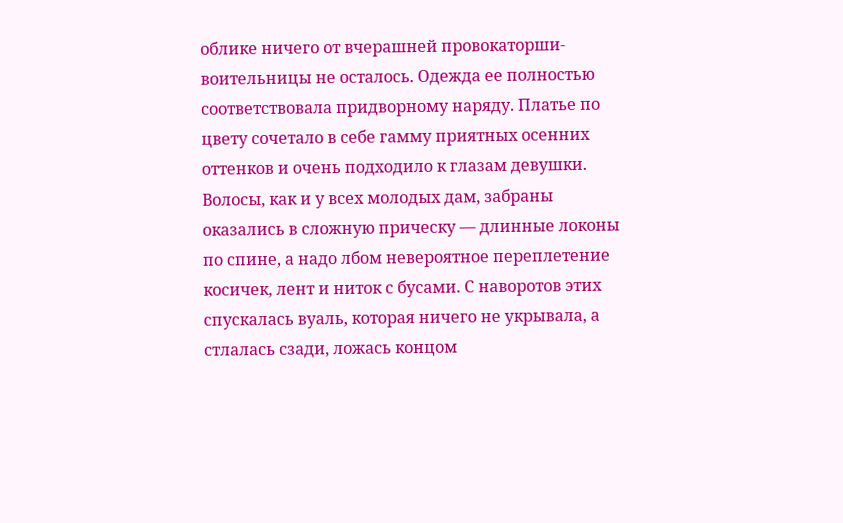облике ничего от вчерашней провокаторши-воительницы не осталось. Одежда ее полностью соответствовала придворному наряду. Платье по цвету сочетало в себе гамму приятных осенних оттенков и очень подходило к глазам девушки. Волосы, как и у всех молодых дам, забраны оказались в сложную прическу — длинные локоны по спине, а надо лбом невероятное переплетение косичек, лент и ниток с бусами. С наворотов этих спускалась вуаль, которая ничего не укрывала, а стлалась сзади, ложась концом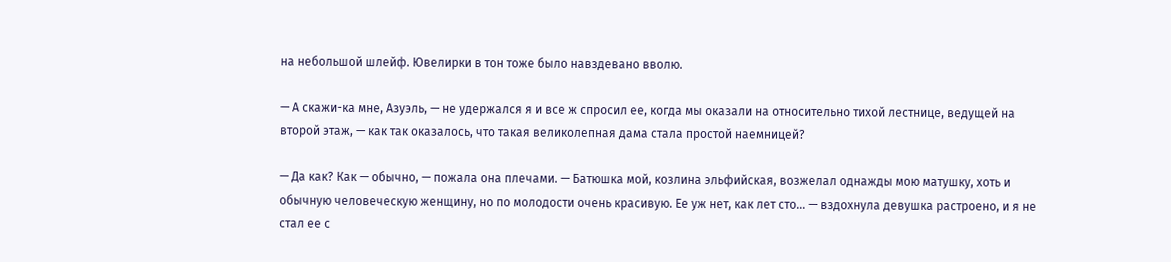на небольшой шлейф. Ювелирки в тон тоже было навздевано вволю.

— А скажи-ка мне, Азуэль, — не удержался я и все ж спросил ее, когда мы оказали на относительно тихой лестнице, ведущей на второй этаж, — как так оказалось, что такая великолепная дама стала простой наемницей?

— Да как? Как — обычно, — пожала она плечами. — Батюшка мой, козлина эльфийская, возжелал однажды мою матушку, хоть и обычную человеческую женщину, но по молодости очень красивую. Ее уж нет, как лет сто… — вздохнула девушка растроено, и я не стал ее с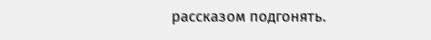рассказом подгонять.